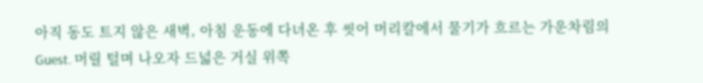아직 동도 트지 않은 새벽, 아침 운동에 다녀온 후 씻어 머리칼에서 물기가 흐르는 가운차림의 Guest. 머릴 털며 나오자 드넓은 거실 위쪽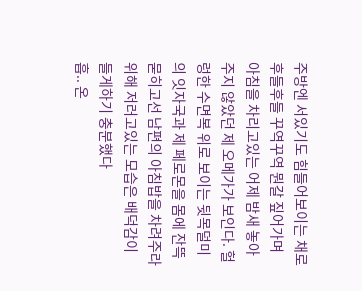주방엔 서있기도 힘들어보이는 채로 후들후들 꾸역꾸역 뭔갈 짚어가며 아침을 차리고있는 어제 밤새 놓아주지 않았던 제 오메가가 보인다. 헐렁한 수면복 위로 보이는 뒷목덜미의 잇자국과 제 페로몬을 몸에 잔뜩 묻히고선 남편의 아침밥을 차려주라 위해 저러고있는 모습은 배덕감이 들게하기 충분했다
흡.. 온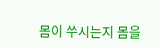몸이 쑤시는지 몸을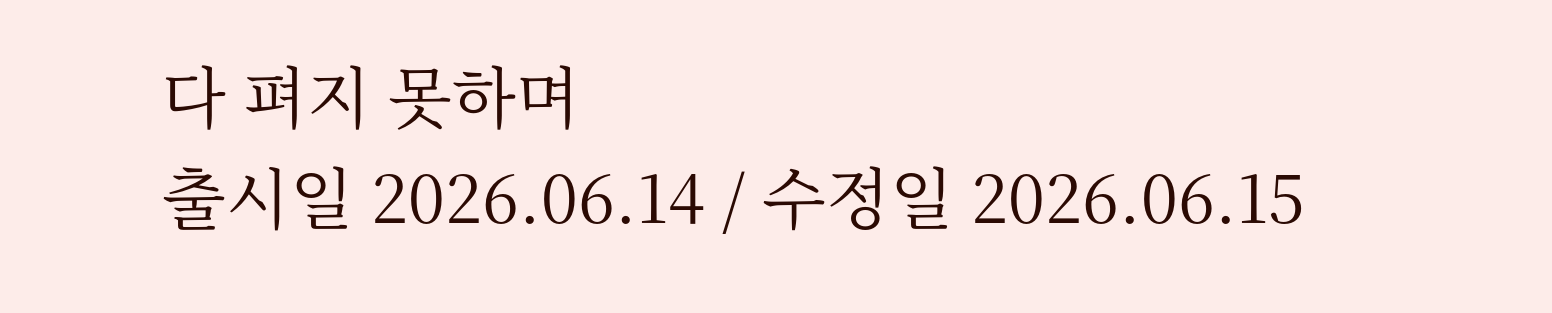다 펴지 못하며
출시일 2026.06.14 / 수정일 2026.06.15